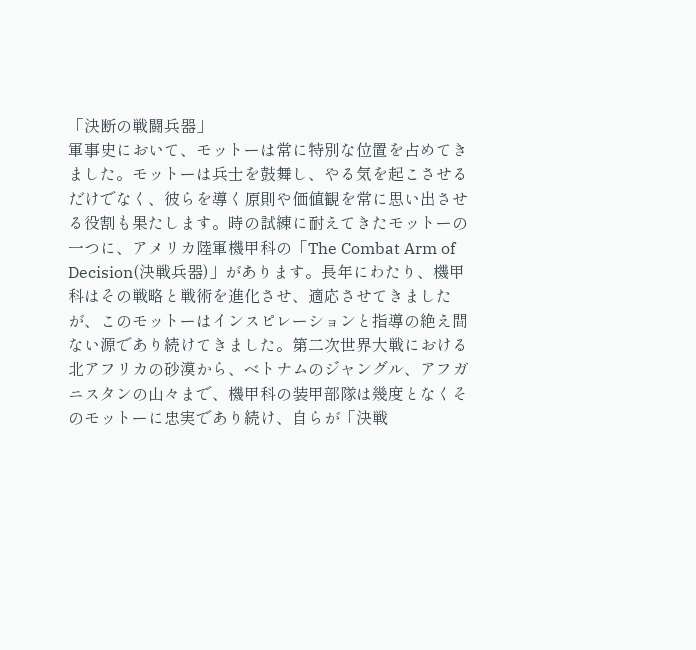「決断の戦闘兵器」
軍事史において、モットーは常に特別な位置を占めてきました。モットーは兵士を鼓舞し、やる気を起こさせるだけでなく、彼らを導く原則や価値観を常に思い出させる役割も果たします。時の試練に耐えてきたモットーの一つに、アメリカ陸軍機甲科の「The Combat Arm of Decision(決戦兵器)」があります。長年にわたり、機甲科はその戦略と戦術を進化させ、適応させてきましたが、このモットーはインスピレーションと指導の絶え間ない源であり続けてきました。第二次世界大戦における北アフリカの砂漠から、ベトナムのジャングル、アフガニスタンの山々まで、機甲科の装甲部隊は幾度となくそのモットーに忠実であり続け、自らが「決戦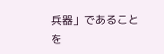兵器」であることを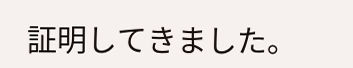証明してきました。